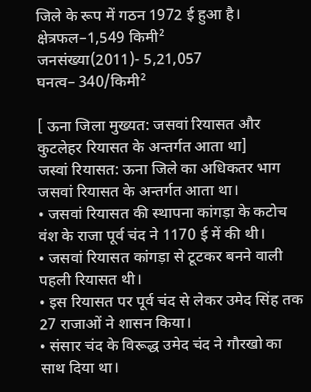जिले के रूप में गठन 1972 ई हुआ है।
क्षेत्रफल–1,549 किमी²
जनसंख्या(2011)- 5,21,057
घनत्व– 340/किमी²

[ ऊना जिला मुख्यत: जसवां रियासत और कुटलेहर रियासत के अन्तर्गत आता था]
जस्वां रियासत: ऊना जिले का अधिकतर भाग जसवां रियासत के अन्तर्गत आता था।
• जसवां रियासत की स्थापना कांगड़ा के कटोच वंश के राजा पूर्व चंद ने 1170 ई में की थी।
• जसवां रियासत कांगड़ा से टूटकर बनने वाली पहली रियासत थी।
• इस रियासत पर पूर्व चंद से लेकर उमेद सिंह तक 27 राजाओं ने शासन किया।
• संसार चंद के विरूद्ध उमेद चंद ने गौरखो का साथ दिया था।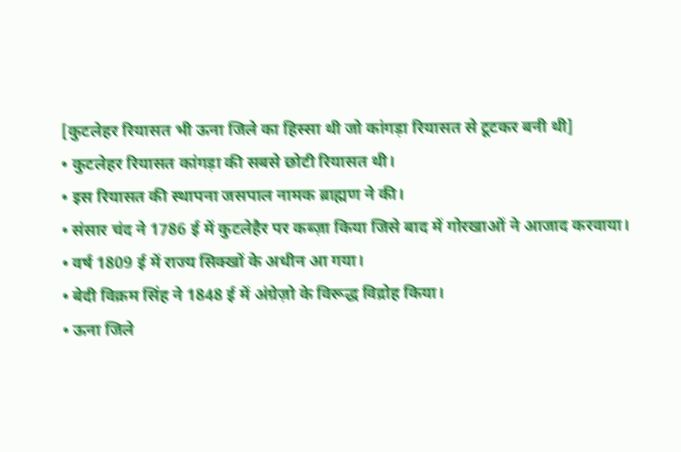[कुटलेहर रियासत भी ऊना जिले का हिस्सा थी जो कांगड़ा रियासत से टूटकर बनी थी]
• कुटलेहर रियासत कांगड़ा की सबसे छोटी रियासत थी।
• इस रियासत की स्थापना जसपाल नामक ब्राह्मण ने की।
• संसार चंद ने 1786 ई में कुटलेहैर पर कब्ज़ा किया जिसे बाद में गोरखाओं ने आजाद करवाया।
• वर्ष 1809 ई में राज्य सिक्खों के अधीन आ गया।
• बेदी विक्रम सिंह ने 1848 ई में अंग्रेज़ो के विरूद्ध विद्रोह किया।
• ऊना जिले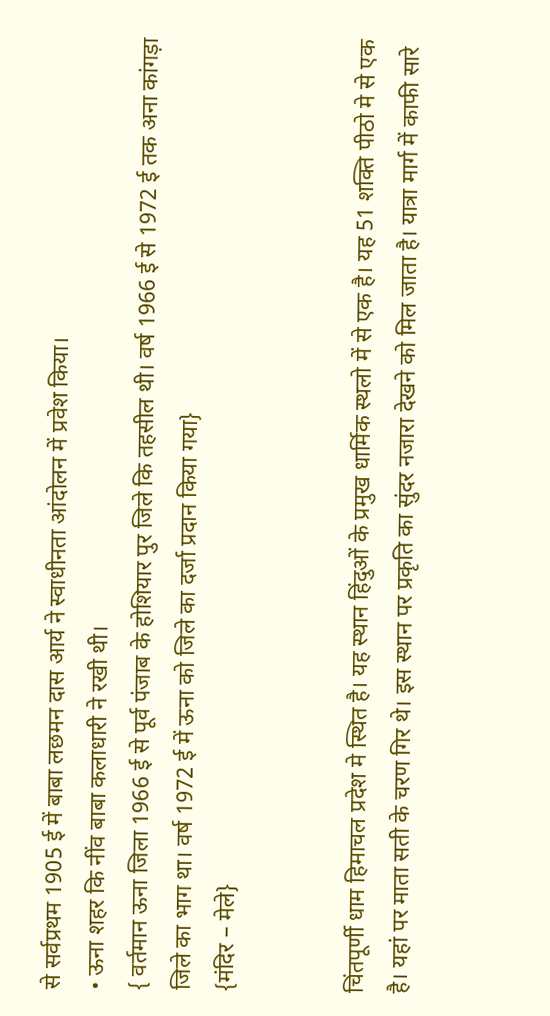से सर्वप्रथम 1905 ई में बाबा लछमन दास आर्य ने स्वाधीनता आंदोलन में प्रवेश किया।
• ऊना शहर कि नींव बाबा कलाधारी ने रखी थी।
{ वर्तमान ऊना जिला 1966 ई से पूर्व पंजाब के होशियार पुर जिले कि तहसील थी। वर्ष 1966 ई से 1972 ई तक अना कांगड़ा जिले का भाग था। वर्ष 1972 ई में ऊना को जिले का दर्जा प्रदान किया गया}
{मंदिर – मेले}


चिंतपूर्णी धाम हिमाचल प्रदेश मे स्थित है। यह स्थान हिंदुओं के प्रमुख धार्मिक स्थलो में से एक है। यह 51 शक्ति पीठो मे से एक है। यहां पर माता सती के चरण गिर थे। इस स्थान पर प्रकृति का सुंदर नजारा देखने को मिल जाता है। यात्रा मार्ग में काफी सारे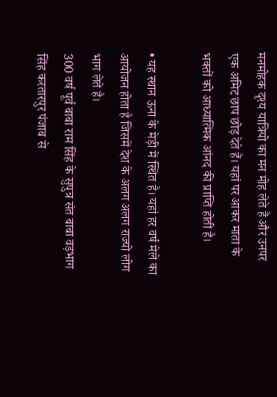मनमोहक दृश्य यात्रियो का मन मोह लेते हैं और उनपर एक अमिट छाप छोड़ देते हैं। यहां पर आकर माता के भक्तों को आध्यात्मिक आंनद की प्राप्ति होती है।

• यह स्थान ऊना के मेड़ी में स्थित है। यहां हर वर्ष मेले का आयोजन होता है जिसमें देश के अलग अलग राज्यो लोग भाग लेते है।
300 वर्ष पूर्व बाबा राम सिंह के सुपुत्र संत बाबा वड़भाग सिंह करतारपुर पंजाब से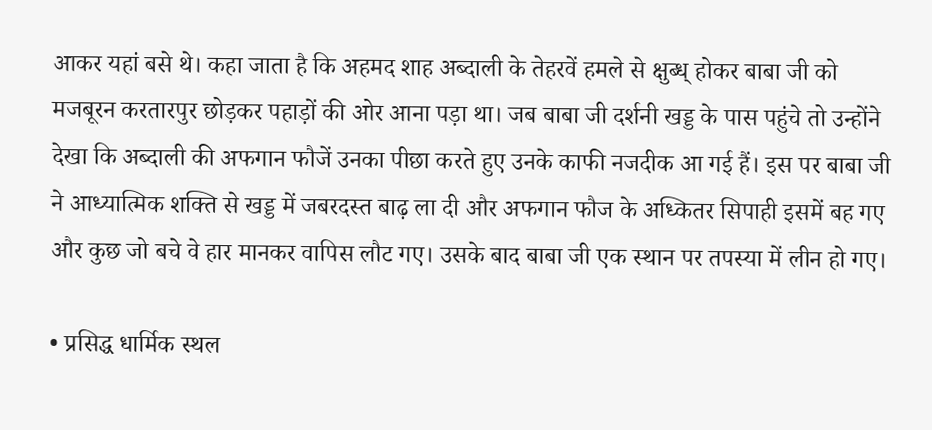आकर यहां बसे थे। कहा जाता है कि अहमद शाह अब्दाली के तेहरवें हमले से क्षुब्ध् होकर बाबा जी को मजबूरन करतारपुर छोड़कर पहाड़ों की ओर आना पड़ा था। जब बाबा जी दर्शनी खड्ड के पास पहुंचे तो उन्होंने देखा कि अब्दाली की अफगान फौजें उनका पीछा करते हुए उनके काफी नजदीक आ गई हैं। इस पर बाबा जी ने आध्यात्मिक शक्ति से खड्ड में जबरदस्त बाढ़ ला दी और अफगान फौज के अध्कितर सिपाही इसमें बह गए और कुछ जो बचे वे हार मानकर वापिस लौट गए। उसके बाद बाबा जी एक स्थान पर तपस्या में लीन हो गए।

• प्रसिद्ध धार्मिक स्थल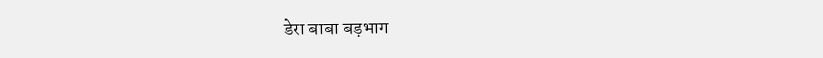डेरा बाबा बड़भाग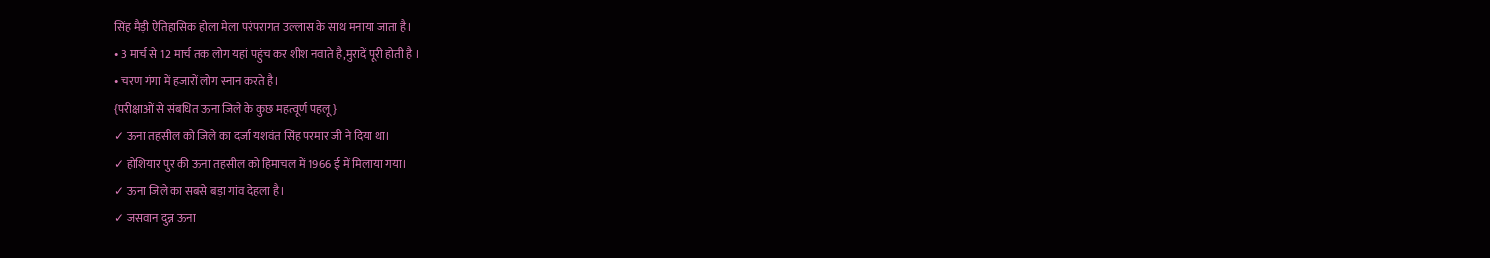सिंह मैड़ी ऐतिहासिक होला मेला परंपरागत उल्लास के साथ मनाया जाता है।
• 3 मार्च से 12 मार्च तक लोग यहां पहुंच कर शीश नवाते है,मुरादें पूरी होती है ।
• चरण गंगा में हजारों लोग स्नान करते है।
{परीक्षाओं से संबधित ऊना जिले के कुछ महत्वूर्ण पहलू}
✓ ऊना तहसील को जिले का दर्जा यशवंत सिंह परमार जी ने दिया था।
✓ होशियार पुर की ऊना तहसील को हिमाचल में 1966 ई में मिलाया गया।
✓ ऊना जिले का सबसे बड़ा गांव देहला है।
✓ जसवान दुन्न ऊना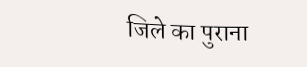जिले का पुराना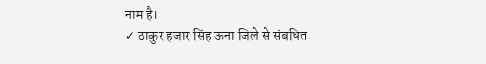नाम है।
✓ ठाकुर हजार सिंह ऊना जिले से संबधित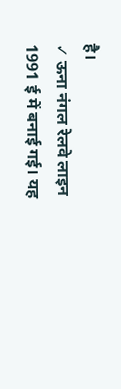है।
✓ ऊना नंगल रेलवे लाइन 1991 ई में बनाई गई। यह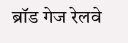ब्रॉड गेज रेलवे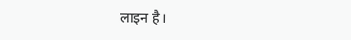लाइन है।